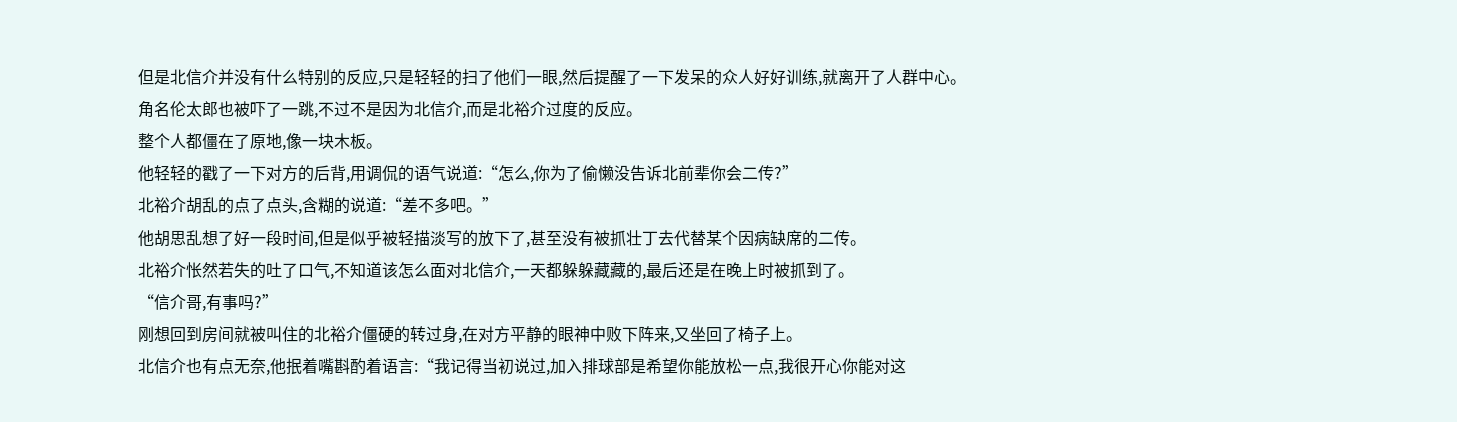但是北信介并没有什么特别的反应,只是轻轻的扫了他们一眼,然后提醒了一下发呆的众人好好训练,就离开了人群中心。
角名伦太郎也被吓了一跳,不过不是因为北信介,而是北裕介过度的反应。
整个人都僵在了原地,像一块木板。
他轻轻的戳了一下对方的后背,用调侃的语气说道:“怎么,你为了偷懒没告诉北前辈你会二传?”
北裕介胡乱的点了点头,含糊的说道:“差不多吧。”
他胡思乱想了好一段时间,但是似乎被轻描淡写的放下了,甚至没有被抓壮丁去代替某个因病缺席的二传。
北裕介怅然若失的吐了口气,不知道该怎么面对北信介,一天都躲躲藏藏的,最后还是在晚上时被抓到了。
“信介哥,有事吗?”
刚想回到房间就被叫住的北裕介僵硬的转过身,在对方平静的眼神中败下阵来,又坐回了椅子上。
北信介也有点无奈,他抿着嘴斟酌着语言:“我记得当初说过,加入排球部是希望你能放松一点,我很开心你能对这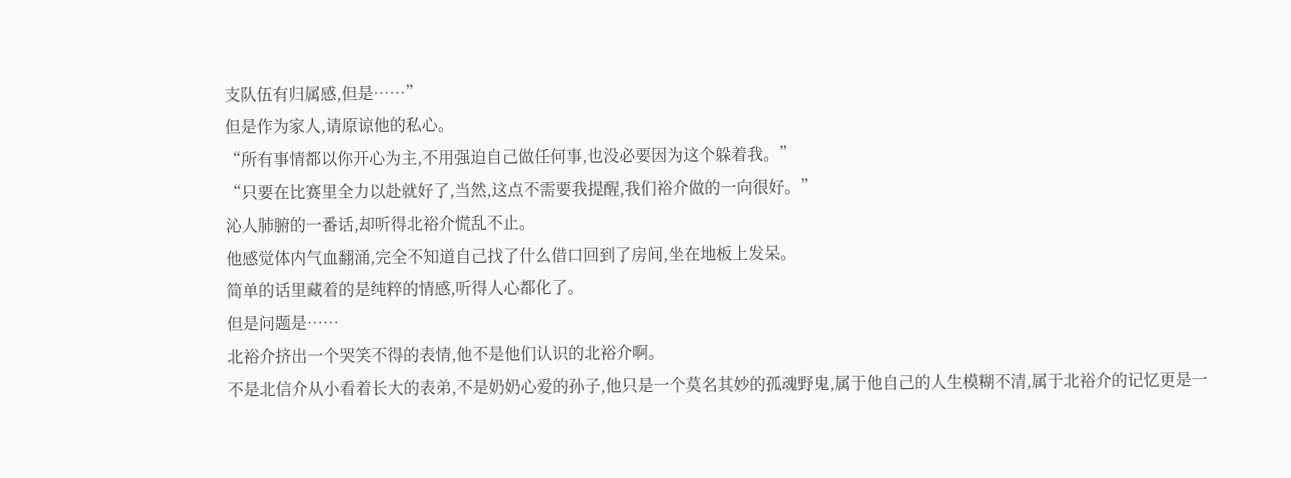支队伍有归属感,但是……”
但是作为家人,请原谅他的私心。
“所有事情都以你开心为主,不用强迫自己做任何事,也没必要因为这个躲着我。”
“只要在比赛里全力以赴就好了,当然,这点不需要我提醒,我们裕介做的一向很好。”
沁人肺腑的一番话,却听得北裕介慌乱不止。
他感觉体内气血翻涌,完全不知道自己找了什么借口回到了房间,坐在地板上发呆。
简单的话里藏着的是纯粹的情感,听得人心都化了。
但是问题是……
北裕介挤出一个哭笑不得的表情,他不是他们认识的北裕介啊。
不是北信介从小看着长大的表弟,不是奶奶心爱的孙子,他只是一个莫名其妙的孤魂野鬼,属于他自己的人生模糊不清,属于北裕介的记忆更是一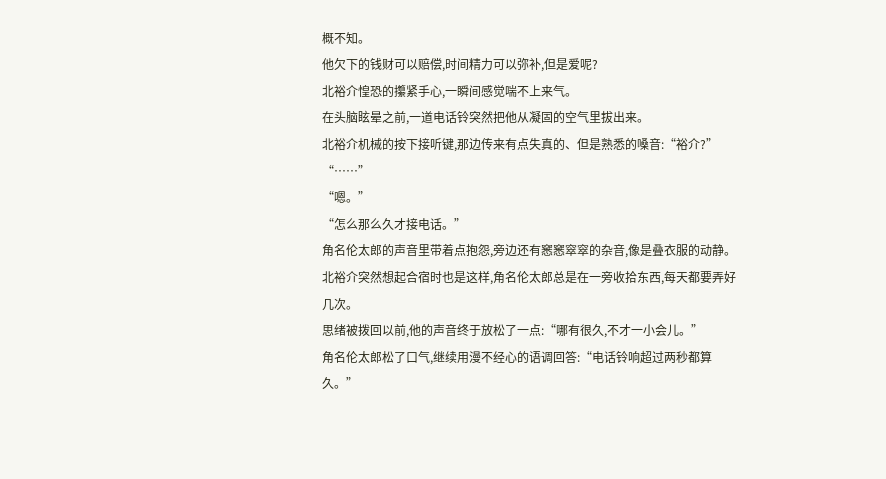概不知。
他欠下的钱财可以赔偿,时间精力可以弥补,但是爱呢?
北裕介惶恐的攥紧手心,一瞬间感觉喘不上来气。
在头脑眩晕之前,一道电话铃突然把他从凝固的空气里拔出来。
北裕介机械的按下接听键,那边传来有点失真的、但是熟悉的嗓音:“裕介?”
“……”
“嗯。”
“怎么那么久才接电话。”
角名伦太郎的声音里带着点抱怨,旁边还有窸窸窣窣的杂音,像是叠衣服的动静。
北裕介突然想起合宿时也是这样,角名伦太郎总是在一旁收拾东西,每天都要弄好几次。
思绪被拨回以前,他的声音终于放松了一点:“哪有很久,不才一小会儿。”
角名伦太郎松了口气,继续用漫不经心的语调回答:“电话铃响超过两秒都算久。”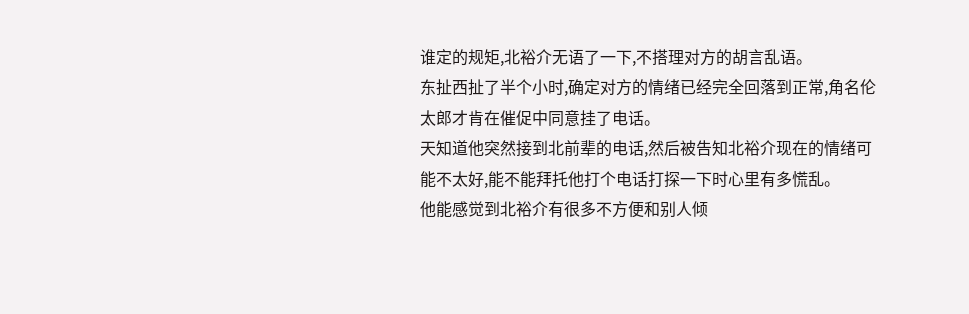谁定的规矩,北裕介无语了一下,不搭理对方的胡言乱语。
东扯西扯了半个小时,确定对方的情绪已经完全回落到正常,角名伦太郎才肯在催促中同意挂了电话。
天知道他突然接到北前辈的电话,然后被告知北裕介现在的情绪可能不太好,能不能拜托他打个电话打探一下时心里有多慌乱。
他能感觉到北裕介有很多不方便和别人倾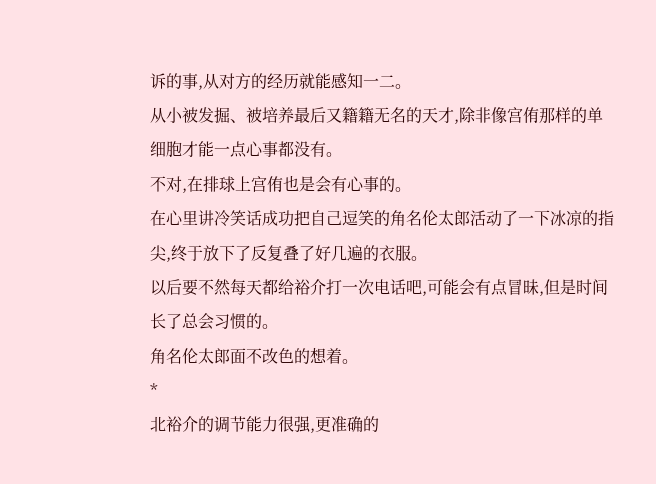诉的事,从对方的经历就能感知一二。
从小被发掘、被培养最后又籍籍无名的天才,除非像宫侑那样的单细胞才能一点心事都没有。
不对,在排球上宫侑也是会有心事的。
在心里讲冷笑话成功把自己逗笑的角名伦太郎活动了一下冰凉的指尖,终于放下了反复叠了好几遍的衣服。
以后要不然每天都给裕介打一次电话吧,可能会有点冒昧,但是时间长了总会习惯的。
角名伦太郎面不改色的想着。
*
北裕介的调节能力很强,更准确的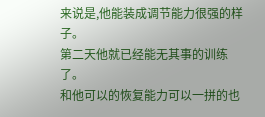来说是,他能装成调节能力很强的样子。
第二天他就已经能无其事的训练了。
和他可以的恢复能力可以一拼的也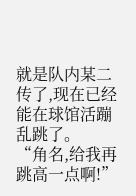就是队内某二传了,现在已经能在球馆活蹦乱跳了。
“角名,给我再跳高一点啊!”